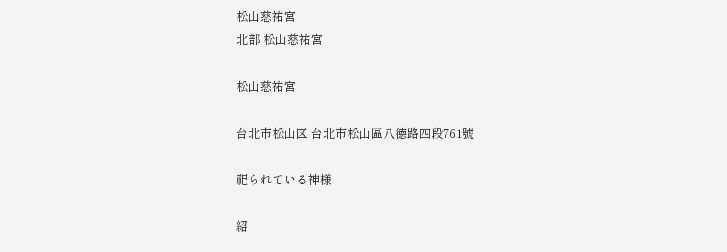松山慈祐宮
北部 松山慈祐宮

松山慈祐宮

台北市松山区 台北市松山區八德路四段761號

祀られている神様

紹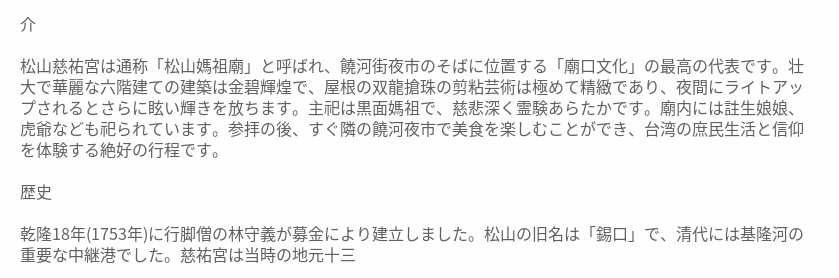介

松山慈祐宮は通称「松山媽祖廟」と呼ばれ、饒河街夜市のそばに位置する「廟口文化」の最高の代表です。壮大で華麗な六階建ての建築は金碧輝煌で、屋根の双龍搶珠の剪粘芸術は極めて精緻であり、夜間にライトアップされるとさらに眩い輝きを放ちます。主祀は黒面媽祖で、慈悲深く霊験あらたかです。廟内には註生娘娘、虎爺なども祀られています。参拝の後、すぐ隣の饒河夜市で美食を楽しむことができ、台湾の庶民生活と信仰を体験する絶好の行程です。

歴史

乾隆18年(1753年)に行脚僧の林守義が募金により建立しました。松山の旧名は「錫口」で、清代には基隆河の重要な中継港でした。慈祐宮は当時の地元十三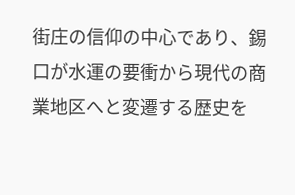街庄の信仰の中心であり、錫口が水運の要衝から現代の商業地区へと変遷する歴史を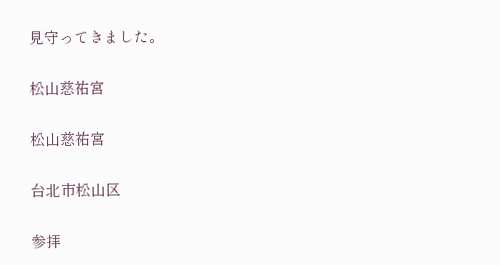見守ってきました。

松山慈祐宮

松山慈祐宮

台北市松山区

参拝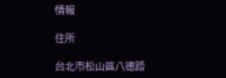情報

住所

台北市松山區八德路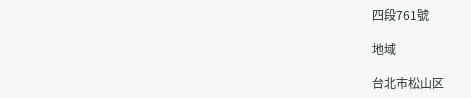四段761號

地域

台北市松山区